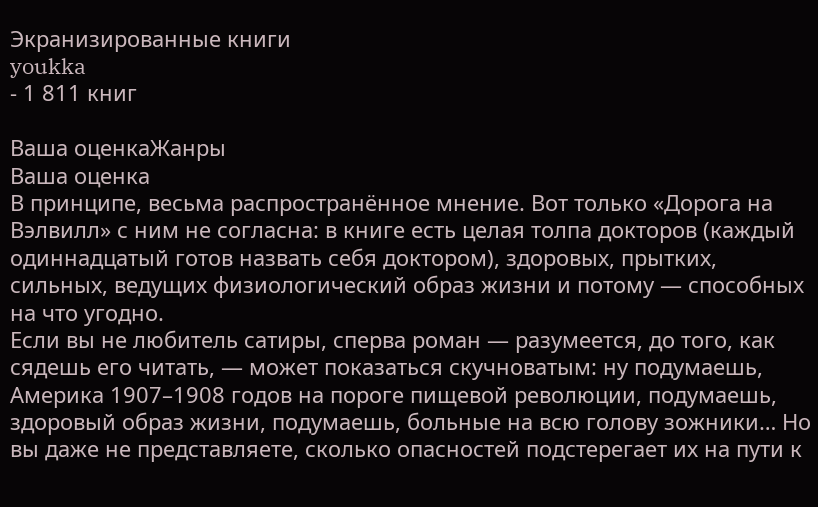Экранизированные книги
youkka
- 1 811 книг

Ваша оценкаЖанры
Ваша оценка
В принципе, весьма распространённое мнение. Вот только «Дорога на Вэлвилл» с ним не согласна: в книге есть целая толпа докторов (каждый одиннадцатый готов назвать себя доктором), здоровых, прытких, сильных, ведущих физиологический образ жизни и потому — способных на что угодно.
Если вы не любитель сатиры, сперва роман — разумеется, до того, как сядешь его читать, — может показаться скучноватым: ну подумаешь, Америка 1907–1908 годов на пороге пищевой революции, подумаешь, здоровый образ жизни, подумаешь, больные на всю голову зожники… Но вы даже не представляете, сколько опасностей подстерегает их на пути к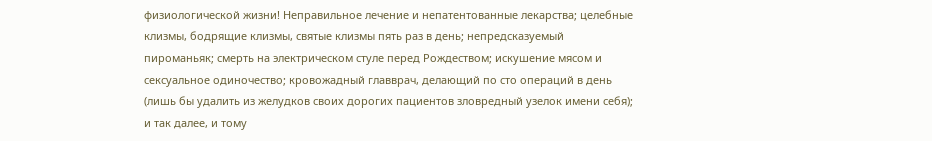физиологической жизни! Неправильное лечение и непатентованные лекарства; целебные клизмы, бодрящие клизмы, святые клизмы пять раз в день; непредсказуемый пироманьяк; смерть на электрическом стуле перед Рождеством; искушение мясом и сексуальное одиночество; кровожадный главврач, делающий по сто операций в день (лишь бы удалить из желудков своих дорогих пациентов зловредный узелок имени себя); и так далее, и тому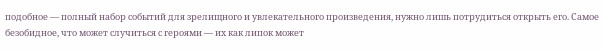подобное — полный набор событий для зрелищного и увлекательного произведения, нужно лишь потрудиться открыть его. Самое безобидное, что может случиться с героями — их как липок может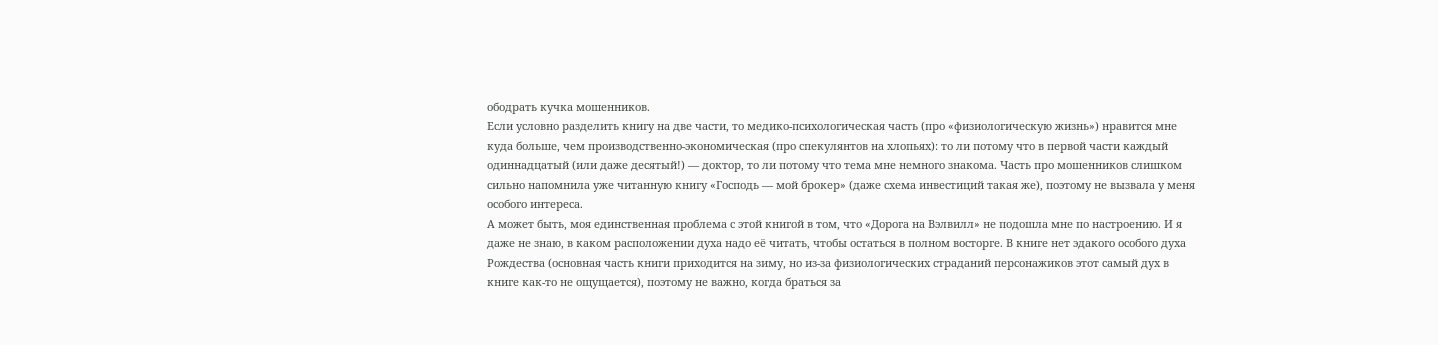ободрать кучка мошенников.
Если условно разделить книгу на две части, то медико-психологическая часть (про «физиологическую жизнь») нравится мне куда больше, чем производственно-экономическая (про спекулянтов на хлопьях): то ли потому что в первой части каждый одиннадцатый (или даже десятый!) — доктор, то ли потому что тема мне немного знакома. Часть про мошенников слишком сильно напомнила уже читанную книгу «Господь — мой брокер» (даже схема инвестиций такая же), поэтому не вызвала у меня особого интереса.
А может быть, моя единственная проблема с этой книгой в том, что «Дорога на Вэлвилл» не подошла мне по настроению. И я даже не знаю, в каком расположении духа надо её читать, чтобы остаться в полном восторге. В книге нет эдакого особого духа Рождества (основная часть книги приходится на зиму, но из-за физиологических страданий персонажиков этот самый дух в книге как-то не ощущается), поэтому не важно, когда браться за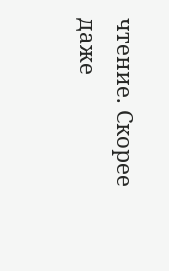чтение. Скорее даже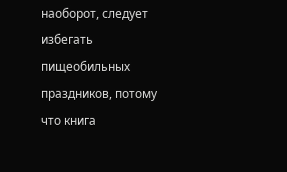наоборот, следует избегать пищеобильных праздников, потому что книга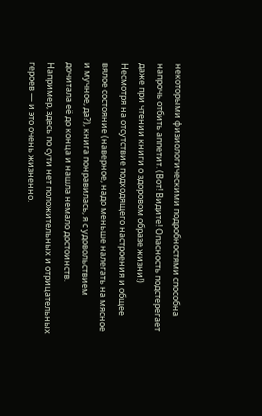некоторыми физиологическими подробностями способна напрочь отбить аппетит. (Вот! Видите! Опасность подстерегает даже при чтении книги о здоровом образе жизни!)
Несмотря на отсутствие подходящего настроения и общее вялое состояние (наверное, надо меньше налегать на мясное и мучное, да?), книга понравилась, я с удовольствием дочитала её до конца и нашла немало достоинств.
Например, здесь по сути нет положительных и отрицательных героев — и это очень жизненно.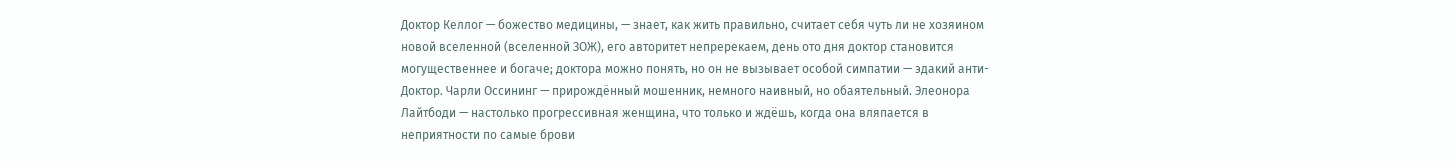Доктор Келлог — божество медицины, — знает, как жить правильно, считает себя чуть ли не хозяином новой вселенной (вселенной ЗОЖ), его авторитет непререкаем, день ото дня доктор становится могущественнее и богаче; доктора можно понять, но он не вызывает особой симпатии — эдакий анти-Доктор. Чарли Оссининг — прирождённый мошенник, немного наивный, но обаятельный. Элеонора Лайтбоди — настолько прогрессивная женщина, что только и ждёшь, когда она вляпается в неприятности по самые брови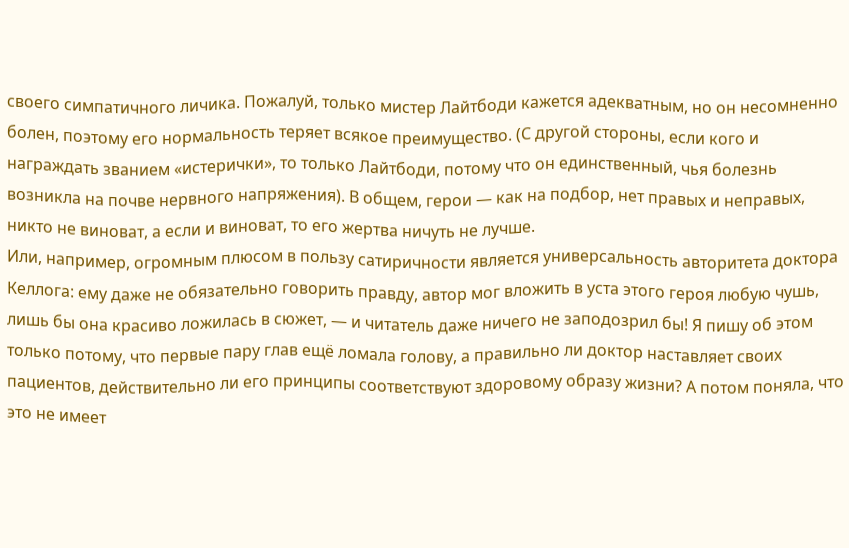своего симпатичного личика. Пожалуй, только мистер Лайтбоди кажется адекватным, но он несомненно болен, поэтому его нормальность теряет всякое преимущество. (С другой стороны, если кого и награждать званием «истерички», то только Лайтбоди, потому что он единственный, чья болезнь возникла на почве нервного напряжения). В общем, герои — как на подбор, нет правых и неправых, никто не виноват, а если и виноват, то его жертва ничуть не лучше.
Или, например, огромным плюсом в пользу сатиричности является универсальность авторитета доктора Келлога: ему даже не обязательно говорить правду, автор мог вложить в уста этого героя любую чушь, лишь бы она красиво ложилась в сюжет, — и читатель даже ничего не заподозрил бы! Я пишу об этом только потому, что первые пару глав ещё ломала голову, а правильно ли доктор наставляет своих пациентов, действительно ли его принципы соответствуют здоровому образу жизни? А потом поняла, что это не имеет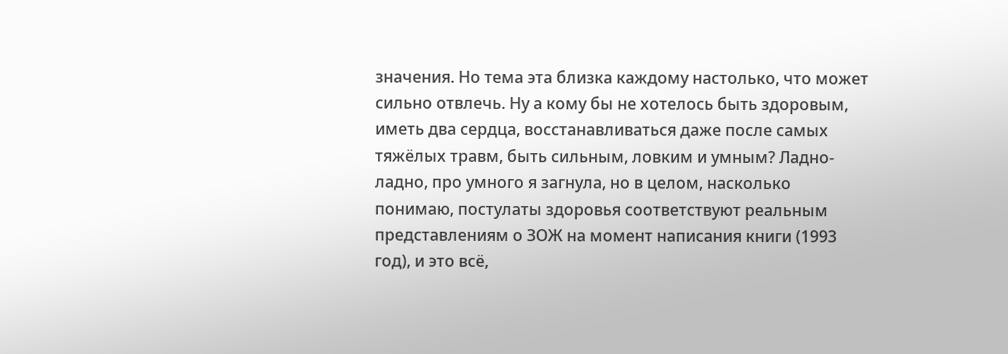значения. Но тема эта близка каждому настолько, что может сильно отвлечь. Ну а кому бы не хотелось быть здоровым, иметь два сердца, восстанавливаться даже после самых тяжёлых травм, быть сильным, ловким и умным? Ладно-ладно, про умного я загнула, но в целом, насколько понимаю, постулаты здоровья соответствуют реальным представлениям о ЗОЖ на момент написания книги (1993 год), и это всё,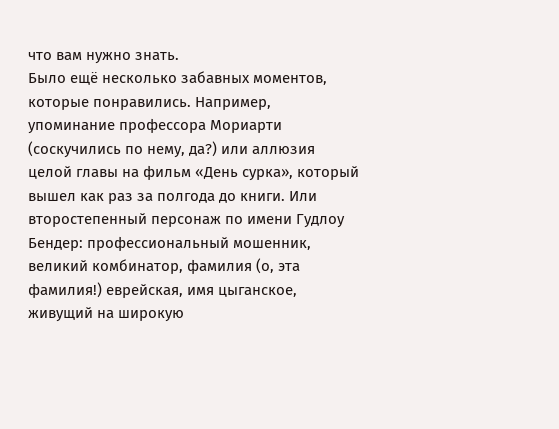что вам нужно знать.
Было ещё несколько забавных моментов, которые понравились. Например, упоминание профессора Мориарти (соскучились по нему, да?) или аллюзия целой главы на фильм «День сурка», который вышел как раз за полгода до книги. Или второстепенный персонаж по имени Гудлоу Бендер: профессиональный мошенник, великий комбинатор, фамилия (о, эта фамилия!) еврейская, имя цыганское, живущий на широкую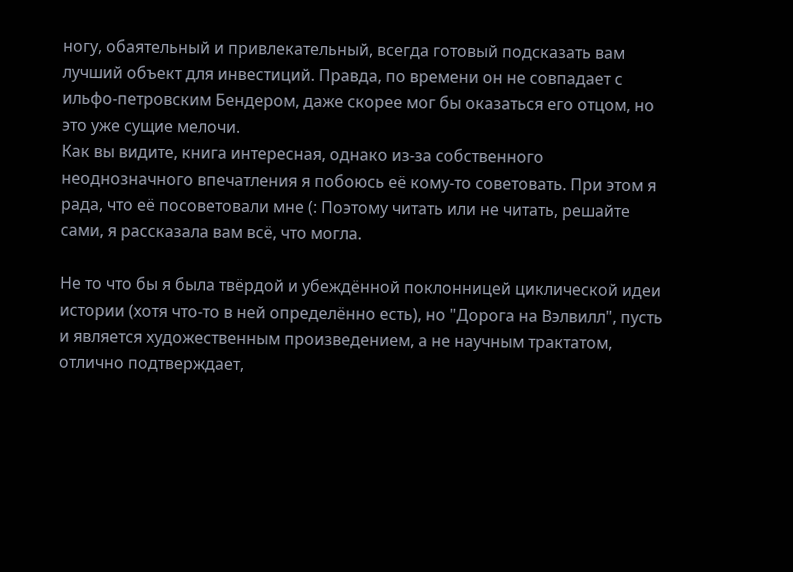ногу, обаятельный и привлекательный, всегда готовый подсказать вам лучший объект для инвестиций. Правда, по времени он не совпадает с ильфо-петровским Бендером, даже скорее мог бы оказаться его отцом, но это уже сущие мелочи.
Как вы видите, книга интересная, однако из-за собственного неоднозначного впечатления я побоюсь её кому-то советовать. При этом я рада, что её посоветовали мне (: Поэтому читать или не читать, решайте сами, я рассказала вам всё, что могла.

Не то что бы я была твёрдой и убеждённой поклонницей циклической идеи истории (хотя что-то в ней определённо есть), но "Дорога на Вэлвилл", пусть и является художественным произведением, а не научным трактатом, отлично подтверждает,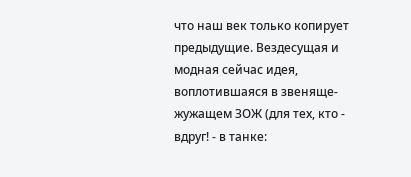что наш век только копирует предыдущие. Вездесущая и модная сейчас идея, воплотившаяся в звеняще-жужащем ЗОЖ (для тех, кто - вдруг! - в танке: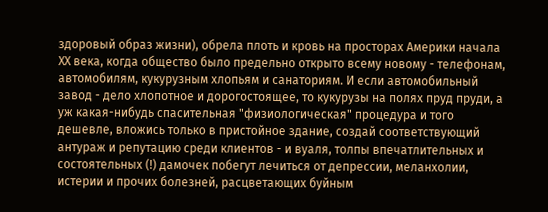здоровый образ жизни), обрела плоть и кровь на просторах Америки начала ХХ века, когда общество было предельно открыто всему новому - телефонам, автомобилям, кукурузным хлопьям и санаториям. И если автомобильный завод - дело хлопотное и дорогостоящее, то кукурузы на полях пруд пруди, а уж какая-нибудь спасительная "физиологическая" процедура и того дешевле, вложись только в пристойное здание, создай соответствующий антураж и репутацию среди клиентов - и вуаля, толпы впечатлительных и состоятельных (!) дамочек побегут лечиться от депрессии, меланхолии, истерии и прочих болезней, расцветающих буйным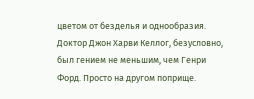цветом от безделья и однообразия. Доктор Джон Харви Келлог, безусловно, был гением не меньшим, чем Генри Форд. Просто на другом поприще.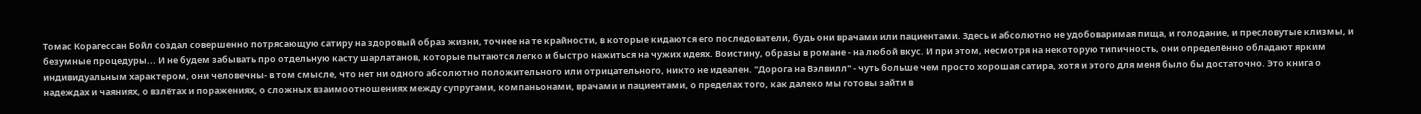Томас Корагессан Бойл создал совершенно потрясающую сатиру на здоровый образ жизни, точнее на те крайности, в которые кидаются его последователи, будь они врачами или пациентами. Здесь и абсолютно не удобоваримая пища, и голодание, и пресловутые клизмы, и безумные процедуры... И не будем забывать про отдельную касту шарлатанов, которые пытаются легко и быстро нажиться на чужих идеях. Воистину, образы в романе - на любой вкус. И при этом, несмотря на некоторую типичность, они определённо обладают ярким индивидуальным характером, они человечны- в том смысле, что нет ни одного абсолютно положительного или отрицательного, никто не идеален. "Дорога на Вэлвилл" - чуть больше чем просто хорошая сатира, хотя и этого для меня было бы достаточно. Это книга о надеждах и чаяниях, о взлётах и поражениях, о сложных взаимоотношениях между супругами, компаньонами, врачами и пациентами, о пределах того, как далеко мы готовы зайти в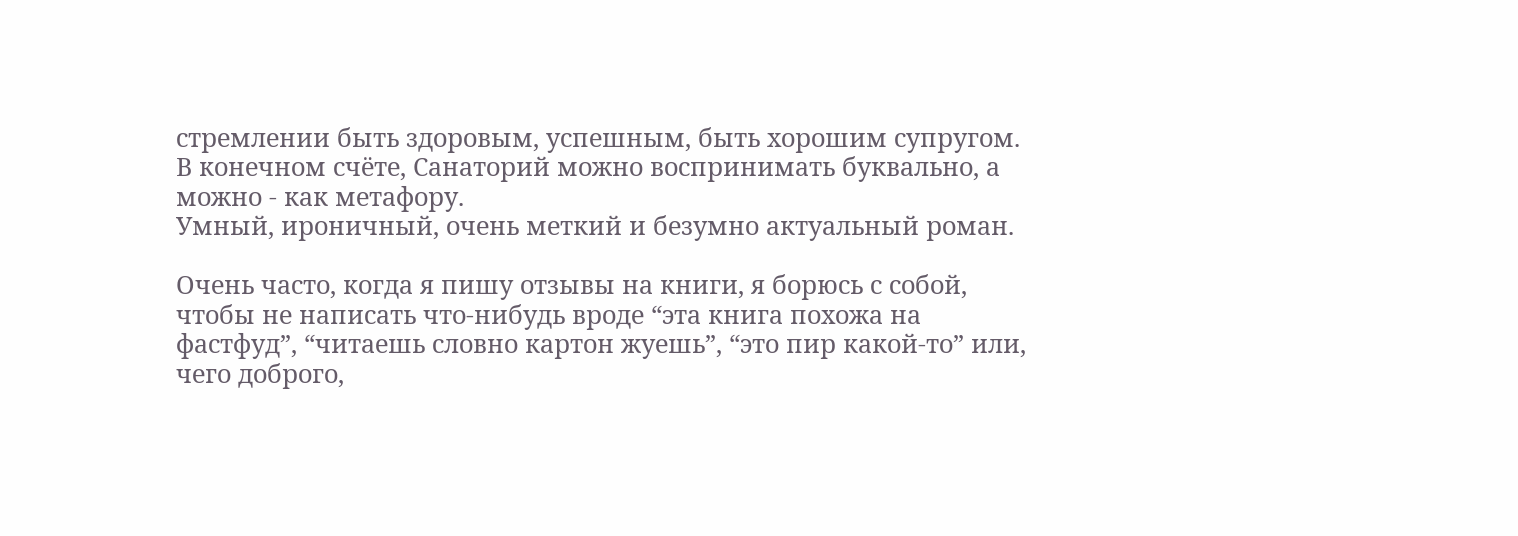стремлении быть здоровым, успешным, быть хорошим супругом. В конечном счёте, Санаторий можно воспринимать буквально, а можно - как метафору.
Умный, ироничный, очень меткий и безумно актуальный роман.

Очень часто, когда я пишу отзывы на книги, я борюсь с собой, чтобы не написать что-нибудь вроде “эта книга похожа на фастфуд”, “читаешь словно картон жуешь”, “это пир какой-то” или, чего доброго,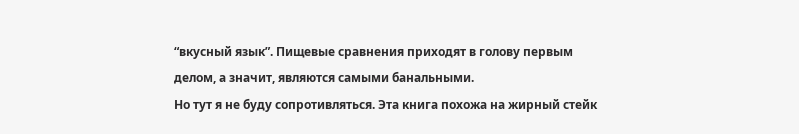“вкусный язык”. Пищевые сравнения приходят в голову первым делом, а значит, являются самыми банальными.
Но тут я не буду сопротивляться. Эта книга похожа на жирный стейк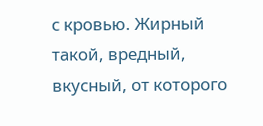с кровью. Жирный такой, вредный, вкусный, от которого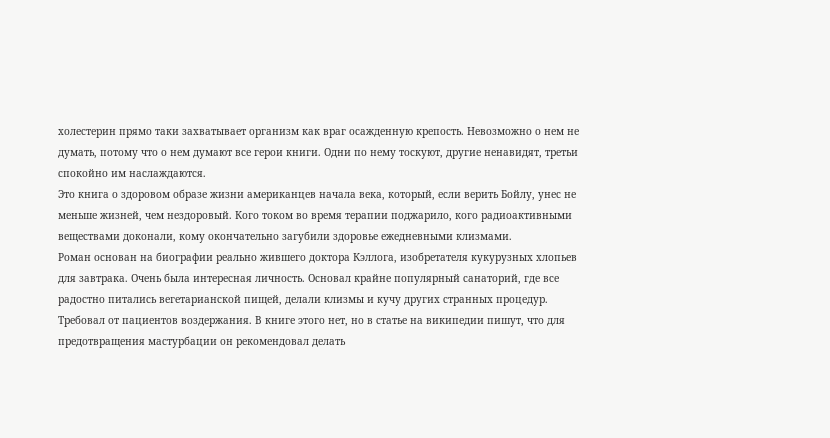холестерин прямо таки захватывает организм как враг осажденную крепость. Невозможно о нем не думать, потому что о нем думают все герои книги. Одни по нему тоскуют, другие ненавидят, третьи спокойно им наслаждаются.
Это книга о здоровом образе жизни американцев начала века, который, если верить Бойлу, унес не меньше жизней, чем нездоровый. Кого током во время терапии поджарило, кого радиоактивными веществами доконали, кому окончательно загубили здоровье ежедневными клизмами.
Роман основан на биографии реально жившего доктора Кэллога, изобретателя кукурузных хлопьев для завтрака. Очень была интересная личность. Основал крайне популярный санаторий, где все радостно питались вегетарианской пищей, делали клизмы и кучу других странных процедур. Требовал от пациентов воздержания. В книге этого нет, но в статье на википедии пишут, что для предотвращения мастурбации он рекомендовал делать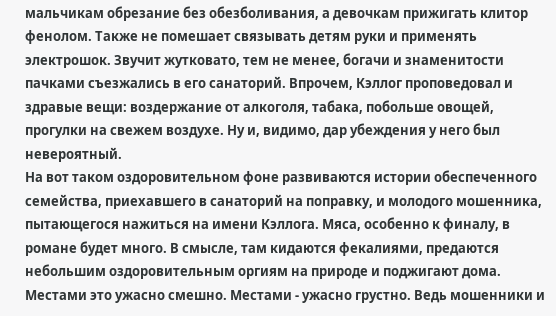мальчикам обрезание без обезболивания, а девочкам прижигать клитор фенолом. Также не помешает связывать детям руки и применять электрошок. Звучит жутковато, тем не менее, богачи и знаменитости пачками съезжались в его санаторий. Впрочем, Кэллог проповедовал и здравые вещи: воздержание от алкоголя, табака, побольше овощей, прогулки на свежем воздухе. Ну и, видимо, дар убеждения у него был невероятный.
На вот таком оздоровительном фоне развиваются истории обеспеченного семейства, приехавшего в санаторий на поправку, и молодого мошенника, пытающегося нажиться на имени Кэллога. Мяса, особенно к финалу, в романе будет много. В смысле, там кидаются фекалиями, предаются небольшим оздоровительным оргиям на природе и поджигают дома. Местами это ужасно смешно. Местами - ужасно грустно. Ведь мошенники и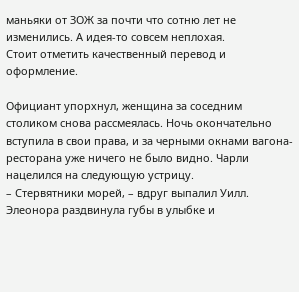маньяки от ЗОЖ за почти что сотню лет не изменились. А идея-то совсем неплохая.
Стоит отметить качественный перевод и оформление.

Официант упорхнул, женщина за соседним столиком снова рассмеялась. Ночь окончательно вступила в свои права, и за черными окнами вагона-ресторана уже ничего не было видно. Чарли нацелился на следующую устрицу.
– Стервятники морей, – вдруг выпалил Уилл.
Элеонора раздвинула губы в улыбке и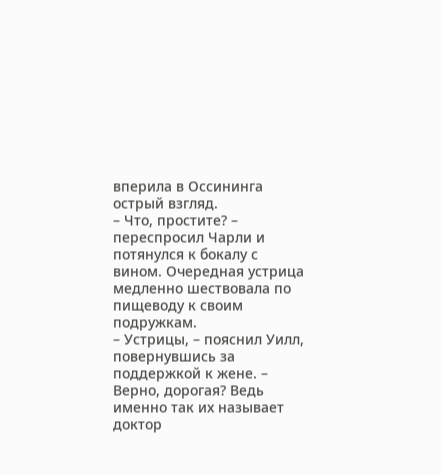вперила в Оссининга острый взгляд.
– Что, простите? – переспросил Чарли и потянулся к бокалу с вином. Очередная устрица медленно шествовала по пищеводу к своим подружкам.
– Устрицы, – пояснил Уилл, повернувшись за поддержкой к жене. – Верно, дорогая? Ведь именно так их называет доктор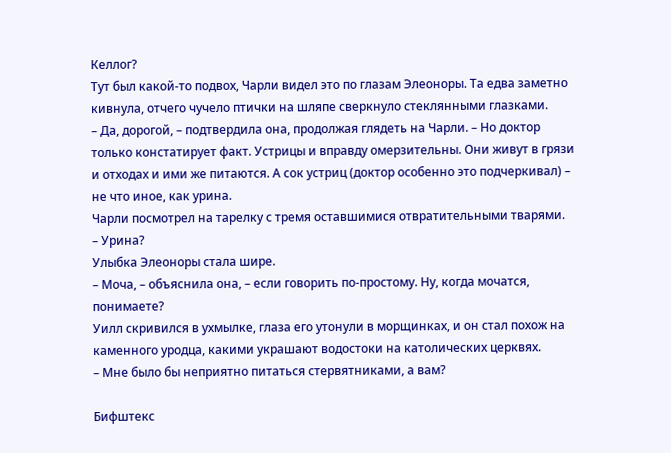Келлог?
Тут был какой-то подвох, Чарли видел это по глазам Элеоноры. Та едва заметно кивнула, отчего чучело птички на шляпе сверкнуло стеклянными глазками.
– Да, дорогой, – подтвердила она, продолжая глядеть на Чарли. – Но доктор только констатирует факт. Устрицы и вправду омерзительны. Они живут в грязи и отходах и ими же питаются. А сок устриц (доктор особенно это подчеркивал) – не что иное, как урина.
Чарли посмотрел на тарелку с тремя оставшимися отвратительными тварями.
– Урина?
Улыбка Элеоноры стала шире.
– Моча, – объяснила она, – если говорить по-простому. Ну, когда мочатся, понимаете?
Уилл скривился в ухмылке, глаза его утонули в морщинках, и он стал похож на каменного уродца, какими украшают водостоки на католических церквях.
– Мне было бы неприятно питаться стервятниками, а вам?

Бифштекс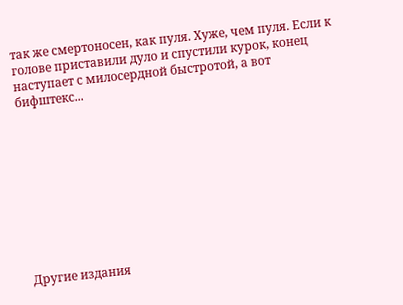так же смертоносен, как пуля. Хуже, чем пуля. Если к голове приставили дуло и спустили курок, конец наступает с милосердной быстротой, а вот бифштекс...










Другие издания